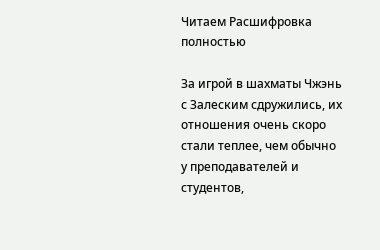Читаем Расшифровка полностью

За игрой в шахматы Чжэнь с Залеским сдружились, их отношения очень скоро стали теплее, чем обычно у преподавателей и студентов,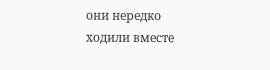они нередко ходили вместе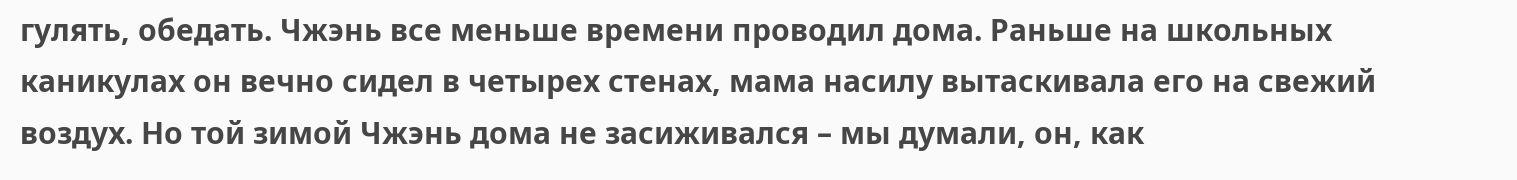гулять, обедать. Чжэнь все меньше времени проводил дома. Раньше на школьных каникулах он вечно сидел в четырех стенах, мама насилу вытаскивала его на свежий воздух. Но той зимой Чжэнь дома не засиживался – мы думали, он, как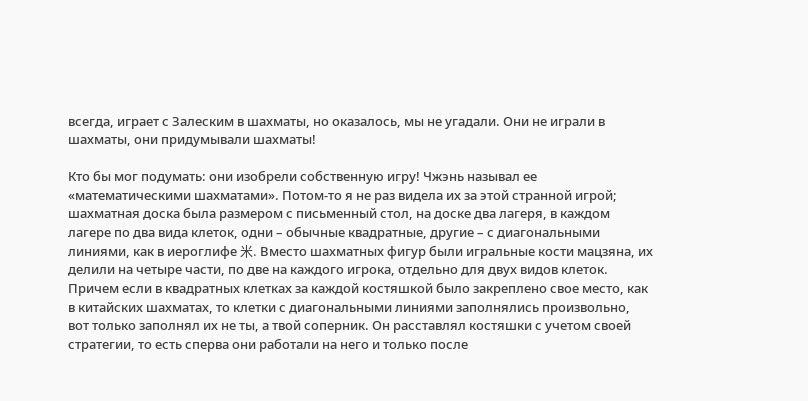всегда, играет с Залеским в шахматы, но оказалось, мы не угадали. Они не играли в шахматы, они придумывали шахматы!

Кто бы мог подумать: они изобрели собственную игру! Чжэнь называл ее «математическими шахматами». Потом-то я не раз видела их за этой странной игрой; шахматная доска была размером с письменный стол, на доске два лагеря, в каждом лагере по два вида клеток, одни – обычные квадратные, другие – с диагональными линиями, как в иероглифе 米. Вместо шахматных фигур были игральные кости мацзяна, их делили на четыре части, по две на каждого игрока, отдельно для двух видов клеток. Причем если в квадратных клетках за каждой костяшкой было закреплено свое место, как в китайских шахматах, то клетки с диагональными линиями заполнялись произвольно, вот только заполнял их не ты, а твой соперник. Он расставлял костяшки с учетом своей стратегии, то есть сперва они работали на него и только после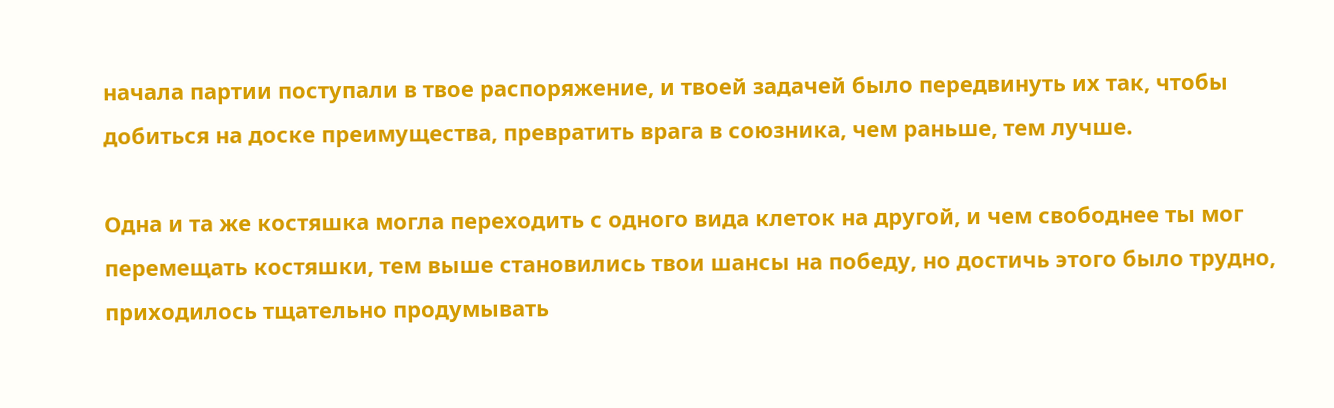начала партии поступали в твое распоряжение, и твоей задачей было передвинуть их так, чтобы добиться на доске преимущества, превратить врага в союзника, чем раньше, тем лучше.

Одна и та же костяшка могла переходить с одного вида клеток на другой, и чем свободнее ты мог перемещать костяшки, тем выше становились твои шансы на победу, но достичь этого было трудно, приходилось тщательно продумывать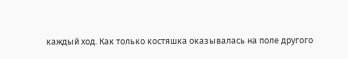каждый ход. Как только костяшка оказывалась на поле другого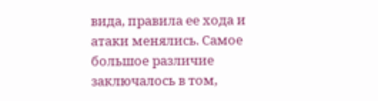вида, правила ее хода и атаки менялись. Самое большое различие заключалось в том,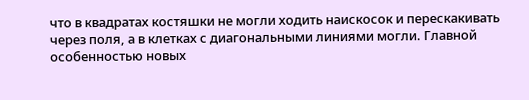что в квадратах костяшки не могли ходить наискосок и перескакивать через поля, а в клетках с диагональными линиями могли. Главной особенностью новых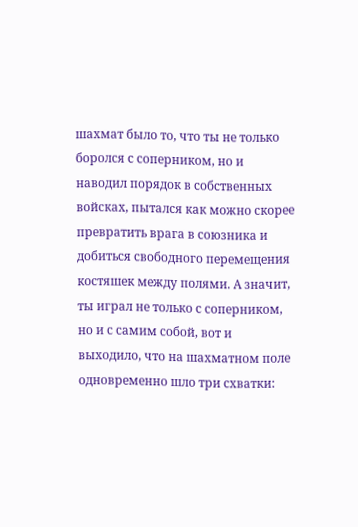шахмат было то, что ты не только боролся с соперником, но и наводил порядок в собственных войсках, пытался как можно скорее превратить врага в союзника и добиться свободного перемещения костяшек между полями. А значит, ты играл не только с соперником, но и с самим собой, вот и выходило, что на шахматном поле одновременно шло три схватки: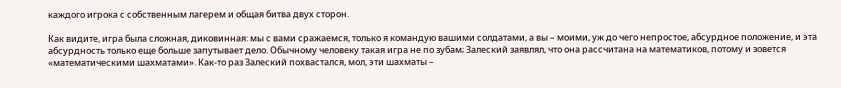каждого игрока с собственным лагерем и общая битва двух сторон.

Как видите, игра была сложная, диковинная: мы с вами сражаемся, только я командую вашими солдатами, а вы – моими, уж до чего непростое, абсурдное положение, и эта абсурдность только еще больше запутывает дело. Обычному человеку такая игра не по зубам; Залеский заявлял, что она рассчитана на математиков, потому и зовется «математическими шахматами». Как-то раз Залеский похвастался, мол, эти шахматы –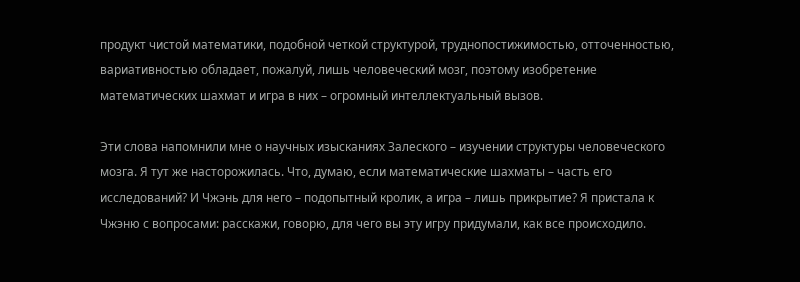продукт чистой математики, подобной четкой структурой, труднопостижимостью, отточенностью, вариативностью обладает, пожалуй, лишь человеческий мозг, поэтому изобретение математических шахмат и игра в них – огромный интеллектуальный вызов.

Эти слова напомнили мне о научных изысканиях Залеского – изучении структуры человеческого мозга. Я тут же насторожилась. Что, думаю, если математические шахматы – часть его исследований? И Чжэнь для него – подопытный кролик, а игра – лишь прикрытие? Я пристала к Чжэню с вопросами: расскажи, говорю, для чего вы эту игру придумали, как все происходило.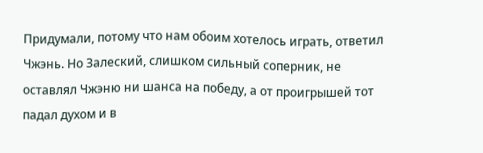Придумали, потому что нам обоим хотелось играть, ответил Чжэнь. Но Залеский, слишком сильный соперник, не оставлял Чжэню ни шанса на победу, а от проигрышей тот падал духом и в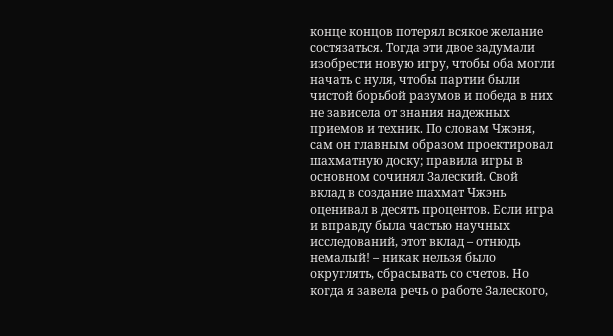конце концов потерял всякое желание состязаться. Тогда эти двое задумали изобрести новую игру, чтобы оба могли начать с нуля, чтобы партии были чистой борьбой разумов и победа в них не зависела от знания надежных приемов и техник. По словам Чжэня, сам он главным образом проектировал шахматную доску; правила игры в основном сочинял Залеский. Свой вклад в создание шахмат Чжэнь оценивал в десять процентов. Если игра и вправду была частью научных исследований, этот вклад – отнюдь немалый! – никак нельзя было округлять, сбрасывать со счетов. Но когда я завела речь о работе Залеского,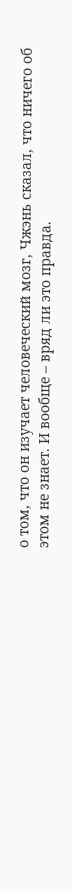о том, что он изучает человеческий мозг, Чжэнь сказал, что ничего об этом не знает. И вообще – вряд ли это правда.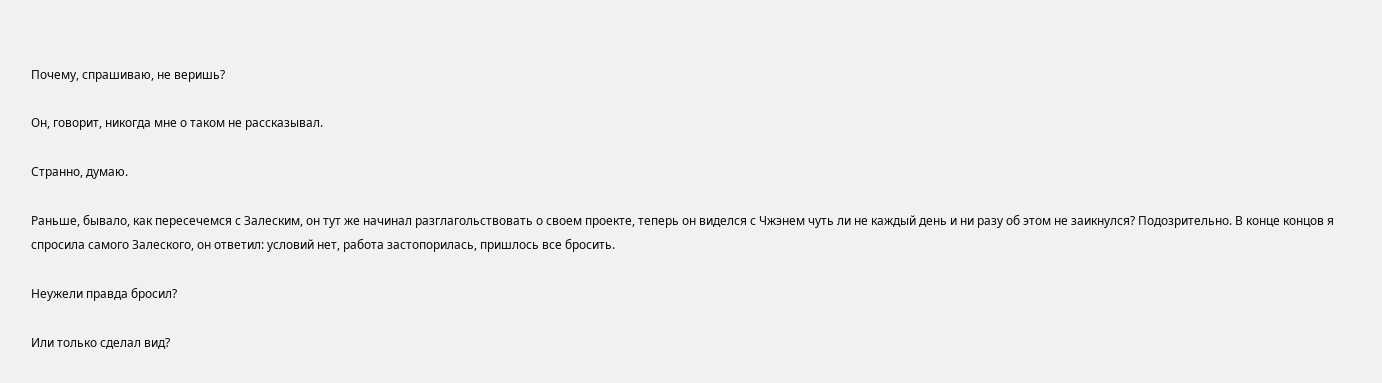Почему, спрашиваю, не веришь?

Он, говорит, никогда мне о таком не рассказывал.

Странно, думаю.

Раньше, бывало, как пересечемся с Залеским, он тут же начинал разглагольствовать о своем проекте, теперь он виделся с Чжэнем чуть ли не каждый день и ни разу об этом не заикнулся? Подозрительно. В конце концов я спросила самого Залеского, он ответил: условий нет, работа застопорилась, пришлось все бросить.

Неужели правда бросил?

Или только сделал вид?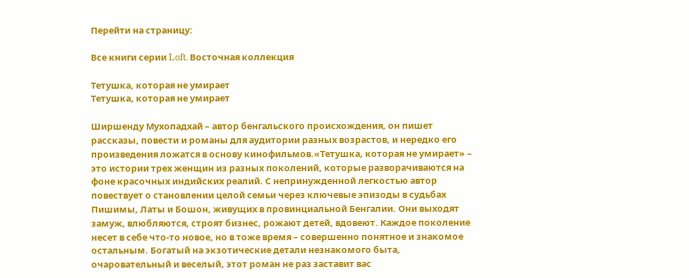Перейти на страницу:

Все книги серии Loft. Восточная коллекция

Тетушка, которая не умирает
Тетушка, которая не умирает

Ширшенду Мухопадхай – автор бенгальского происхождения, он пишет рассказы, повести и романы для аудитории разных возрастов, и нередко его произведения ложатся в основу кинофильмов.«Тетушка, которая не умирает» – это истории трех женщин из разных поколений, которые разворачиваются на фоне красочных индийских реалий. С непринужденной легкостью автор повествует о становлении целой семьи через ключевые эпизоды в судьбах Пишимы, Латы и Бошон, живущих в провинциальной Бенгалии. Они выходят замуж, влюбляются, строят бизнес, рожают детей, вдовеют. Каждое поколение несет в себе что-то новое, но в тоже время – совершенно понятное и знакомое остальным. Богатый на экзотические детали незнакомого быта, очаровательный и веселый, этот роман не раз заставит вас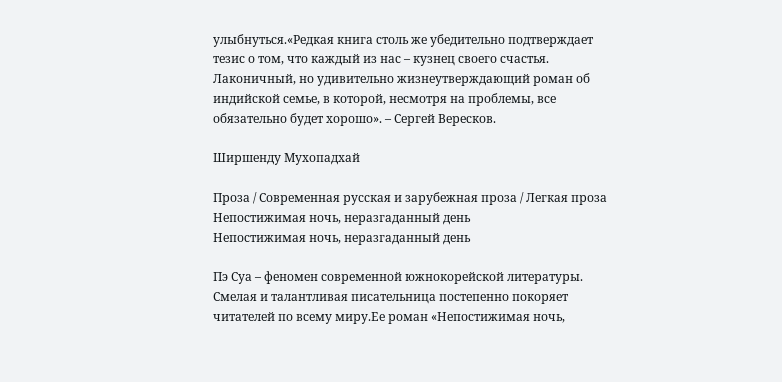улыбнуться.«Редкая книга столь же убедительно подтверждает тезис о том, что каждый из нас – кузнец своего счастья. Лаконичный, но удивительно жизнеутверждающий роман об индийской семье, в которой, несмотря на проблемы, все обязательно будет хорошо». – Сергей Вересков.

Ширшенду Мухопадхай

Проза / Современная русская и зарубежная проза / Легкая проза
Непостижимая ночь, неразгаданный день
Непостижимая ночь, неразгаданный день

Пэ Суа – феномен современной южнокорейской литературы. Смелая и талантливая писательница постепенно покоряет читателей по всему миру.Ее роман «Непостижимая ночь,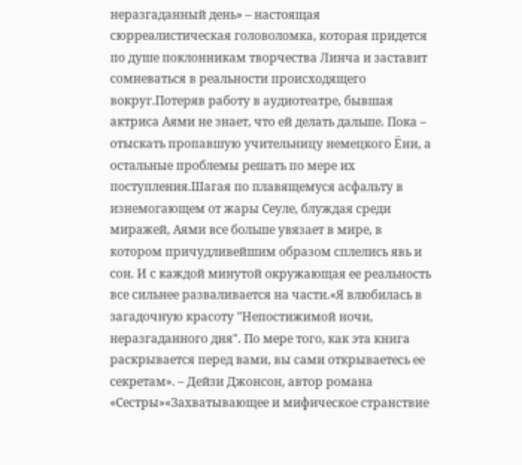неразгаданный день» – настоящая сюрреалистическая головоломка, которая придется по душе поклонникам творчества Линча и заставит сомневаться в реальности происходящего вокруг.Потеряв работу в аудиотеатре, бывшая актриса Аями не знает, что ей делать дальше. Пока – отыскать пропавшую учительницу немецкого Ёни, а остальные проблемы решать по мере их поступления.Шагая по плавящемуся асфальту в изнемогающем от жары Сеуле, блуждая среди миражей, Аями все больше увязает в мире, в котором причудливейшим образом сплелись явь и сон. И с каждой минутой окружающая ее реальность все сильнее разваливается на части.«Я влюбилась в загадочную красоту "Непостижимой ночи, неразгаданного дня". По мере того, как эта книга раскрывается перед вами, вы сами открываетесь ее секретам». – Дейзи Джонсон, автор романа «Сестры»«Захватывающее и мифическое странствие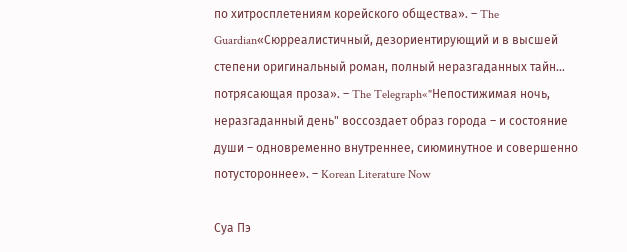по хитросплетениям корейского общества». – The Guardian«Сюрреалистичный, дезориентирующий и в высшей степени оригинальный роман, полный неразгаданных тайн… потрясающая проза». – The Telegraph«"Непостижимая ночь, неразгаданный день" воссоздает образ города – и состояние души – одновременно внутреннее, сиюминутное и совершенно потустороннее». – Korean Literature Now

Суа Пэ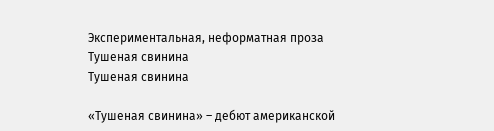Экспериментальная, неформатная проза
Тушеная свинина
Тушеная свинина

«Тушеная свинина» – дебют американской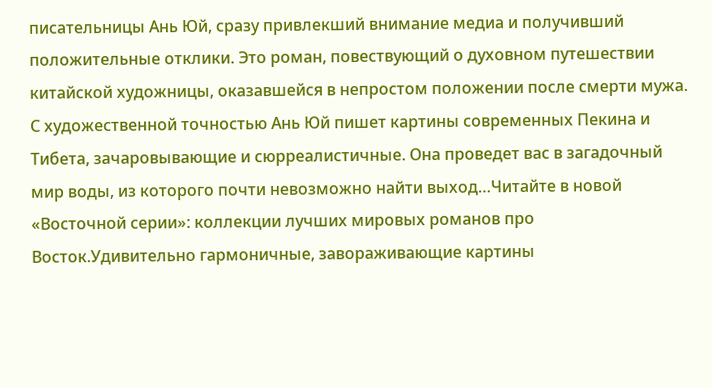писательницы Ань Юй, сразу привлекший внимание медиа и получивший положительные отклики. Это роман, повествующий о духовном путешествии китайской художницы, оказавшейся в непростом положении после смерти мужа. С художественной точностью Ань Юй пишет картины современных Пекина и Тибета, зачаровывающие и сюрреалистичные. Она проведет вас в загадочный мир воды, из которого почти невозможно найти выход…Читайте в новой «Восточной серии»: коллекции лучших мировых романов про Восток.Удивительно гармоничные, завораживающие картины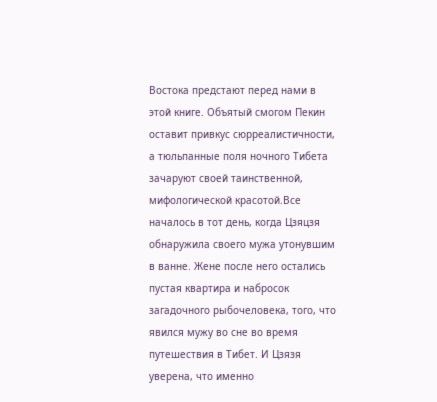Востока предстают перед нами в этой книге. Объятый смогом Пекин оставит привкус сюрреалистичности, а тюльпанные поля ночного Тибета зачаруют своей таинственной, мифологической красотой.Все началось в тот день, когда Цзяцзя обнаружила своего мужа утонувшим в ванне. Жене после него остались пустая квартира и набросок загадочного рыбочеловека, того, что явился мужу во сне во время путешествия в Тибет. И Цзязя уверена, что именно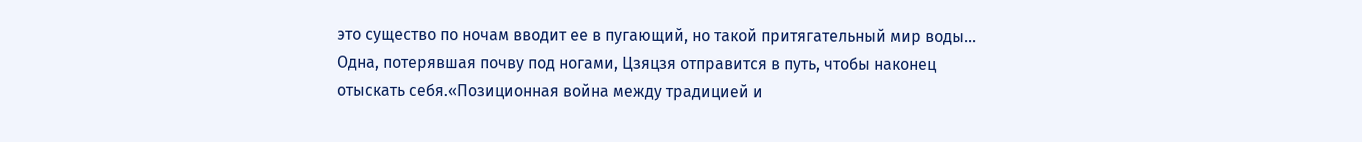это существо по ночам вводит ее в пугающий, но такой притягательный мир воды… Одна, потерявшая почву под ногами, Цзяцзя отправится в путь, чтобы наконец отыскать себя.«Позиционная война между традицией и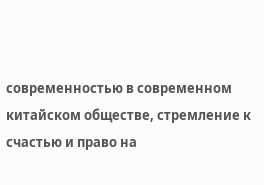современностью в современном китайском обществе, стремление к счастью и право на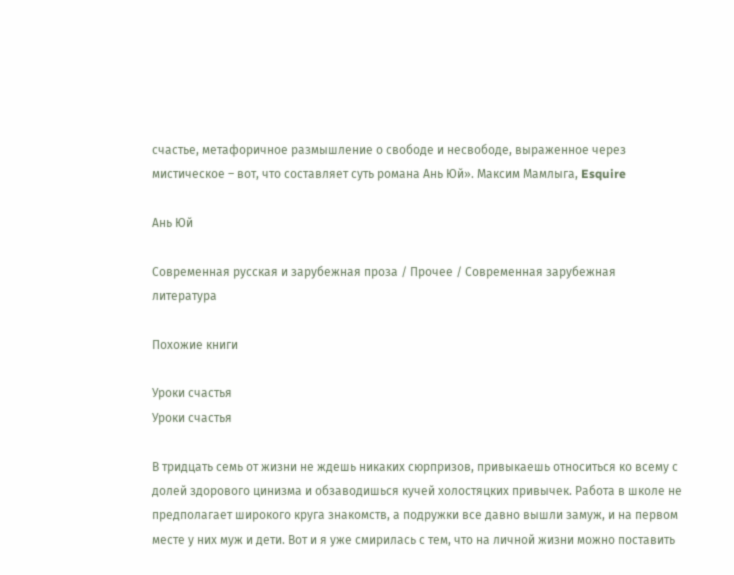счастье, метафоричное размышление о свободе и несвободе, выраженное через мистическое – вот, что составляет суть романа Ань Юй». Максим Мамлыга, Esquire

Ань Юй

Современная русская и зарубежная проза / Прочее / Современная зарубежная литература

Похожие книги

Уроки счастья
Уроки счастья

В тридцать семь от жизни не ждешь никаких сюрпризов, привыкаешь относиться ко всему с долей здорового цинизма и обзаводишься кучей холостяцких привычек. Работа в школе не предполагает широкого круга знакомств, а подружки все давно вышли замуж, и на первом месте у них муж и дети. Вот и я уже смирилась с тем, что на личной жизни можно поставить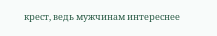крест, ведь мужчинам интереснее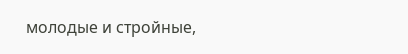молодые и стройные,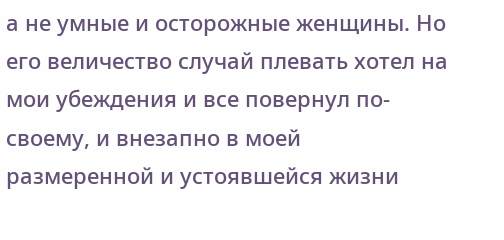а не умные и осторожные женщины. Но его величество случай плевать хотел на мои убеждения и все повернул по-своему, и внезапно в моей размеренной и устоявшейся жизни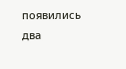появились два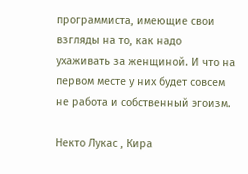программиста, имеющие свои взгляды на то, как надо ухаживать за женщиной. И что на первом месте у них будет совсем не работа и собственный эгоизм.

Некто Лукас , Кира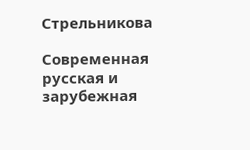Стрельникова

Современная русская и зарубежная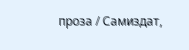проза / Самиздат,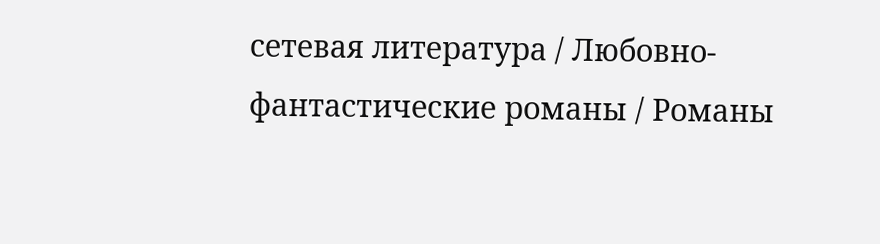сетевая литература / Любовно-фантастические романы / Романы